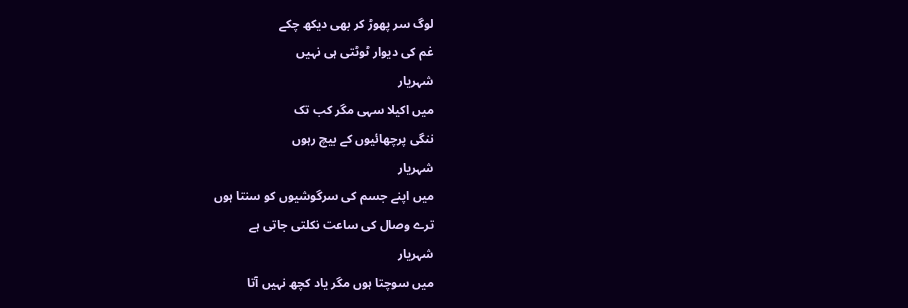لوگ سر پھوڑ کر بھی دیکھ چکے
غم کی دیوار ٹوٹتی ہی نہیں
شہریار
میں اکیلا سہی مگر کب تک
ننگی پرچھائیوں کے بیچ رہوں
شہریار
میں اپنے جسم کی سرگوشیوں کو سنتا ہوں
ترے وصال کی ساعت نکلتی جاتی ہے
شہریار
میں سوچتا ہوں مگر یاد کچھ نہیں آتا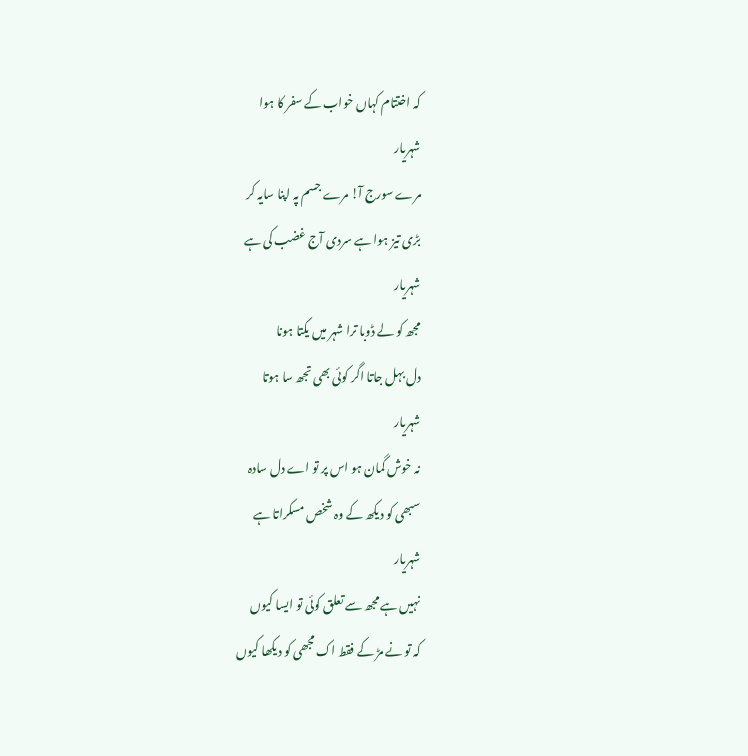کہ اختتام کہاں خواب کے سفر کا ہوا
شہریار
مرے سورج آ! مرے جسم پہ اپنا سایہ کر
بڑی تیز ہوا ہے سردی آج غضب کی ہے
شہریار
مجھ کو لے ڈوبا ترا شہر میں یکتا ہونا
دل بہل جاتا اگر کوئی بھی تجھ سا ہوتا
شہریار
نہ خوش گمان ہو اس پر تو اے دل سادہ
سبھی کو دیکھ کے وہ شخص مسکراتا ہے
شہریار
نہیں ہے مجھ سے تعلق کوئی تو ایسا کیوں
کہ تو نے مڑ کے فقط اک مجھی کو دیکھا کیوں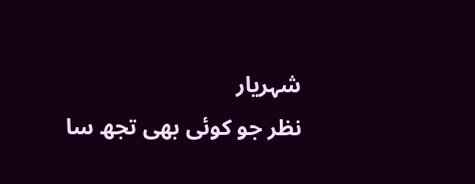شہریار
نظر جو کوئی بھی تجھ سا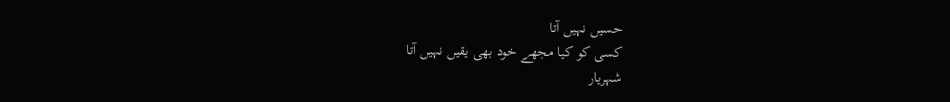حسیں نہیں آتا
کسی کو کیا مجھے خود بھی یقیں نہیں آتا
شہریار